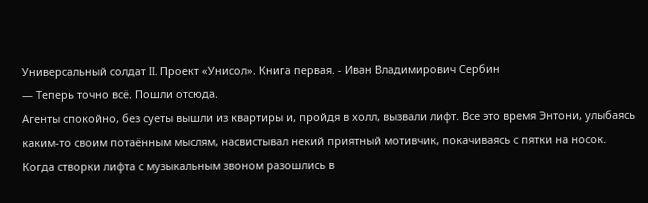Универсальный солдат II. Проект «Унисол». Книга первая. - Иван Владимирович Сербин
— Теперь точно всё. Пошли отсюда.
Агенты спокойно, без суеты вышли из квартиры и, пройдя в холл, вызвали лифт. Все это время Энтони, улыбаясь каким-то своим потаённым мыслям, насвистывал некий приятный мотивчик, покачиваясь с пятки на носок.
Когда створки лифта с музыкальным звоном разошлись в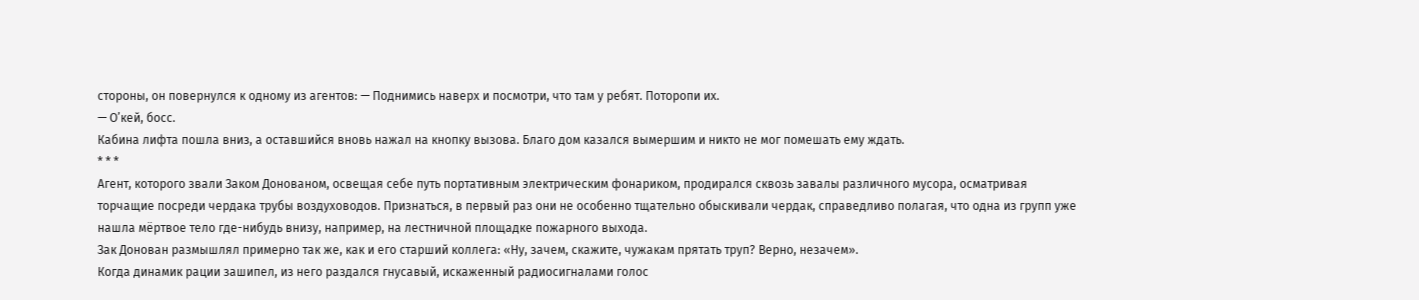стороны, он повернулся к одному из агентов: — Поднимись наверх и посмотри, что там у ребят. Поторопи их.
— О’кей, босс.
Кабина лифта пошла вниз, а оставшийся вновь нажал на кнопку вызова. Благо дом казался вымершим и никто не мог помешать ему ждать.
* * *
Агент, которого звали Заком Донованом, освещая себе путь портативным электрическим фонариком, продирался сквозь завалы различного мусора, осматривая торчащие посреди чердака трубы воздуховодов. Признаться, в первый раз они не особенно тщательно обыскивали чердак, справедливо полагая, что одна из групп уже нашла мёртвое тело где-нибудь внизу, например, на лестничной площадке пожарного выхода.
Зак Донован размышлял примерно так же, как и его старший коллега: «Ну, зачем, скажите, чужакам прятать труп? Верно, незачем».
Когда динамик рации зашипел, из него раздался гнусавый, искаженный радиосигналами голос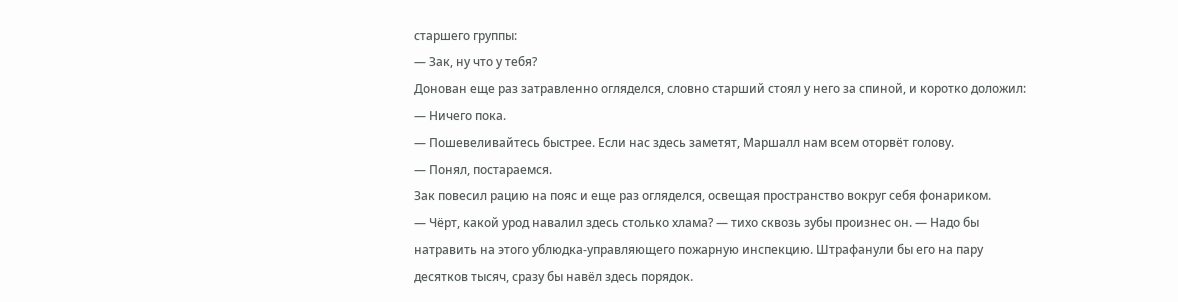старшего группы:
— Зак, ну что у тебя?
Донован еще раз затравленно огляделся, словно старший стоял у него за спиной, и коротко доложил:
— Ничего пока.
— Пошевеливайтесь быстрее. Если нас здесь заметят, Маршалл нам всем оторвёт голову.
— Понял, постараемся.
Зак повесил рацию на пояс и еще раз огляделся, освещая пространство вокруг себя фонариком.
— Чёрт, какой урод навалил здесь столько хлама? — тихо сквозь зубы произнес он. — Надо бы натравить на этого ублюдка-управляющего пожарную инспекцию. Штрафанули бы его на пару десятков тысяч, сразу бы навёл здесь порядок.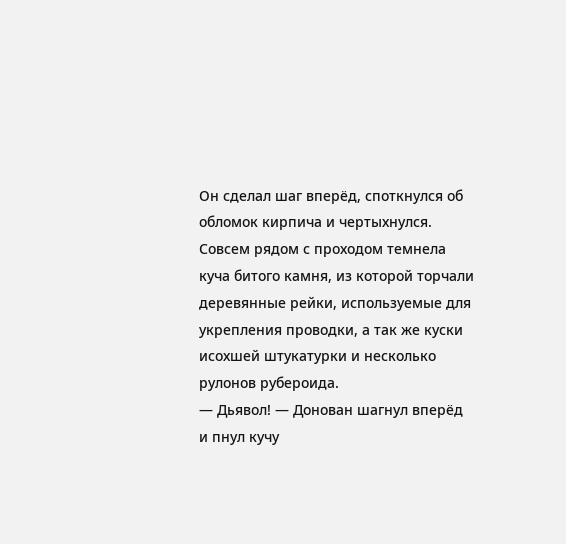Он сделал шаг вперёд, споткнулся об обломок кирпича и чертыхнулся. Совсем рядом с проходом темнела куча битого камня, из которой торчали деревянные рейки, используемые для укрепления проводки, а так же куски исохшей штукатурки и несколько рулонов рубероида.
— Дьявол! — Донован шагнул вперёд и пнул кучу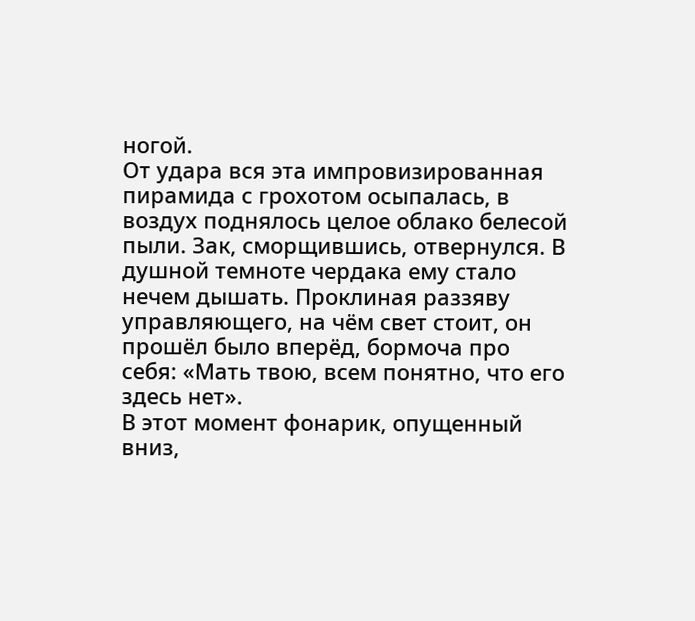ногой.
От удара вся эта импровизированная пирамида с грохотом осыпалась, в воздух поднялось целое облако белесой пыли. Зак, сморщившись, отвернулся. В душной темноте чердака ему стало нечем дышать. Проклиная раззяву управляющего, на чём свет стоит, он прошёл было вперёд, бормоча про себя: «Мать твою, всем понятно, что его здесь нет».
В этот момент фонарик, опущенный вниз,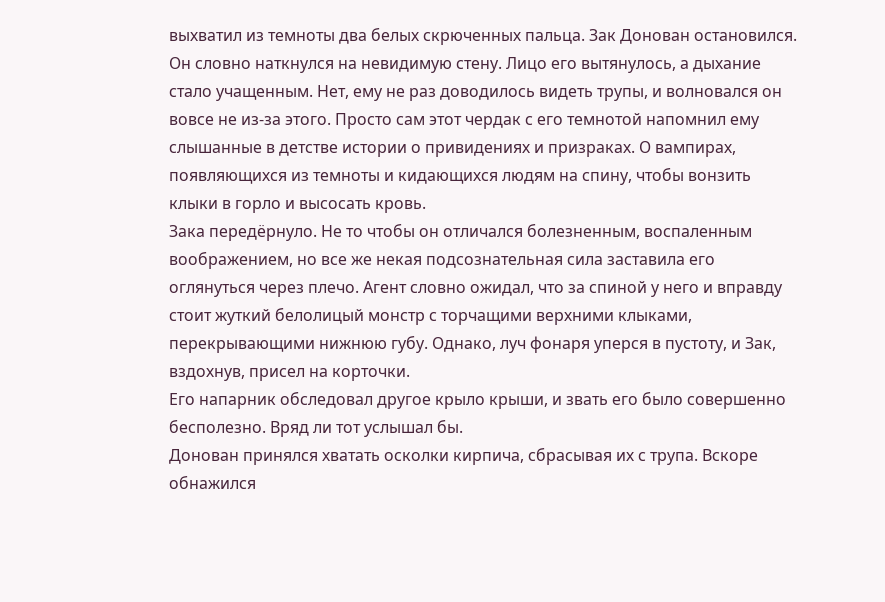выхватил из темноты два белых скрюченных пальца. Зак Донован остановился. Он словно наткнулся на невидимую стену. Лицо его вытянулось, а дыхание стало учащенным. Нет, ему не раз доводилось видеть трупы, и волновался он вовсе не из-за этого. Просто сам этот чердак с его темнотой напомнил ему слышанные в детстве истории о привидениях и призраках. О вампирах, появляющихся из темноты и кидающихся людям на спину, чтобы вонзить клыки в горло и высосать кровь.
Зака передёрнуло. Не то чтобы он отличался болезненным, воспаленным воображением, но все же некая подсознательная сила заставила его оглянуться через плечо. Агент словно ожидал, что за спиной у него и вправду стоит жуткий белолицый монстр с торчащими верхними клыками, перекрывающими нижнюю губу. Однако, луч фонаря уперся в пустоту, и Зак, вздохнув, присел на корточки.
Его напарник обследовал другое крыло крыши, и звать его было совершенно бесполезно. Вряд ли тот услышал бы.
Донован принялся хватать осколки кирпича, сбрасывая их с трупа. Вскоре обнажился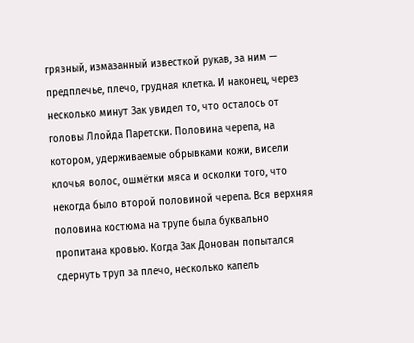грязный, измазанный известкой рукав, за ним — предплечье, плечо, грудная клетка. И наконец, через несколько минут Зак увидел то, что осталось от головы Ллойда Паретски. Половина черепа, на котором, удерживаемые обрывками кожи, висели клочья волос, ошмётки мяса и осколки того, что некогда было второй половиной черепа. Вся верхняя половина костюма на трупе была буквально пропитана кровью. Когда Зак Донован попытался сдернуть труп за плечо, несколько капель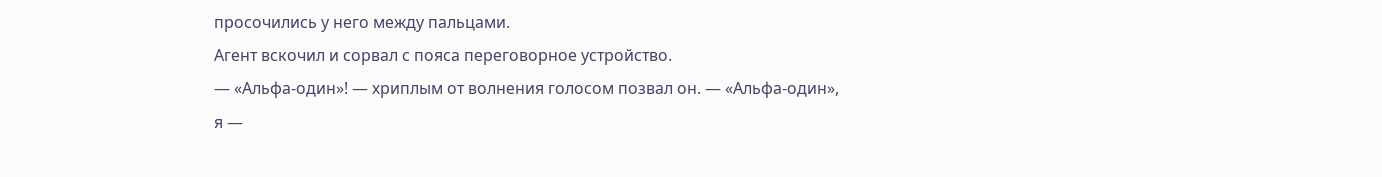просочились у него между пальцами.
Агент вскочил и сорвал с пояса переговорное устройство.
— «Альфа-один»! — хриплым от волнения голосом позвал он. — «Альфа-один», я —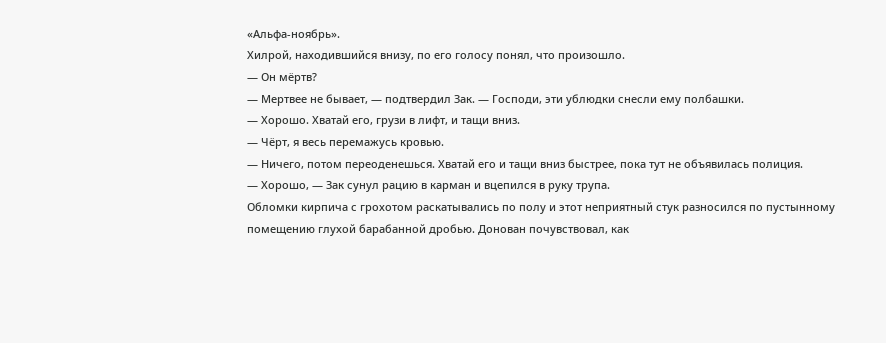«Альфа-ноябрь».
Хилрой, находившийся внизу, по его голосу понял, что произошло.
— Он мёртв?
— Мертвее не бывает, — подтвердил Зак. — Господи, эти ублюдки снесли ему полбашки.
— Хорошо. Хватай его, грузи в лифт, и тащи вниз.
— Чёрт, я весь перемажусь кровью.
— Ничего, потом переоденешься. Хватай его и тащи вниз быстрее, пока тут не объявилась полиция.
— Хорошо, — Зак сунул рацию в карман и вцепился в руку трупа.
Обломки кирпича с грохотом раскатывались по полу и этот неприятный стук разносился по пустынному помещению глухой барабанной дробью. Донован почувствовал, как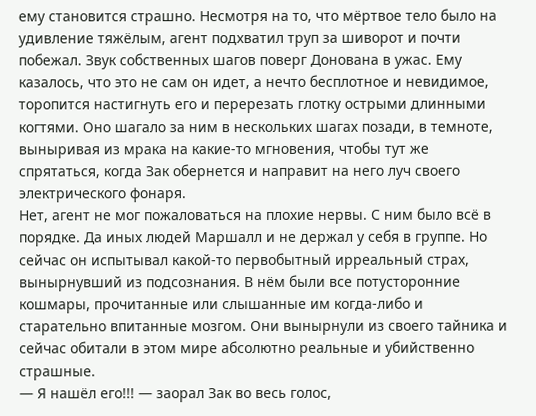ему становится страшно. Несмотря на то, что мёртвое тело было на удивление тяжёлым, агент подхватил труп за шиворот и почти побежал. Звук собственных шагов поверг Донована в ужас. Ему казалось, что это не сам он идет, а нечто бесплотное и невидимое, торопится настигнуть его и перерезать глотку острыми длинными когтями. Оно шагало за ним в нескольких шагах позади, в темноте, выныривая из мрака на какие-то мгновения, чтобы тут же спрятаться, когда Зак обернется и направит на него луч своего электрического фонаря.
Нет, агент не мог пожаловаться на плохие нервы. С ним было всё в порядке. Да иных людей Маршалл и не держал у себя в группе. Но сейчас он испытывал какой-то первобытный ирреальный страх, вынырнувший из подсознания. В нём были все потусторонние кошмары, прочитанные или слышанные им когда-либо и старательно впитанныe мозгом. Они вынырнули из своего тайника и сейчас обитали в этом мире абсолютно реальные и убийственно страшные.
— Я нашёл его!!! — заорал Зак во весь голос,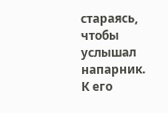стараясь, чтобы услышал напарник.
К его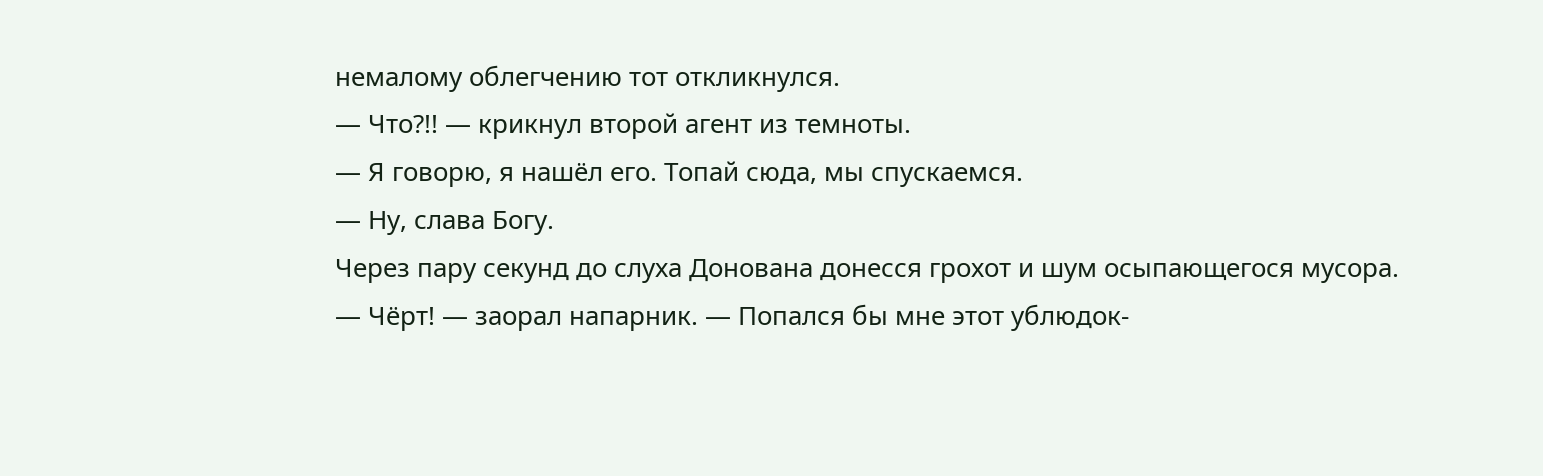немалому облегчению тот откликнулся.
— Что?!! — крикнул второй агент из темноты.
— Я говорю, я нашёл его. Топай сюда, мы спускаемся.
— Ну, слава Богу.
Через пару секунд до слуха Донована донесся грохот и шум осыпающегося мусора.
— Чёрт! — заорал напарник. — Попался бы мне этот ублюдок-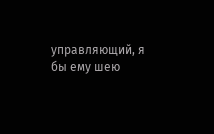управляющий, я бы ему шею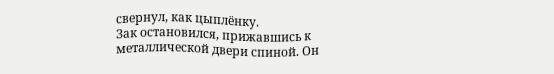свернул, как цыплёнку.
Зак остановился, прижавшись к металлической двери спиной. Он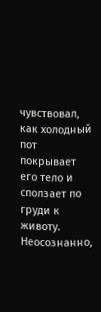чувствовал, как холодный пот покрывает его тело и сползает по груди к животу. Неосознанно,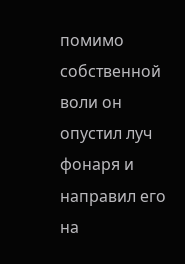помимо собственной воли он опустил луч фонаря и направил его на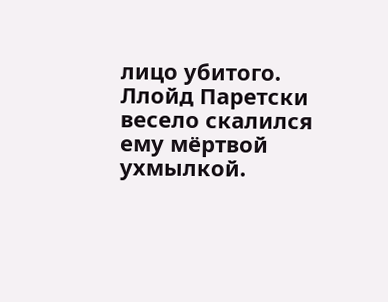лицо убитого. Ллойд Паретски весело скалился ему мёртвой ухмылкой.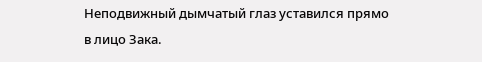Неподвижный дымчатый глаз уставился прямо в лицо Зака.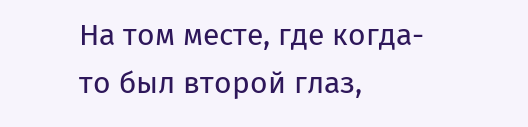На том месте, где когда-то был второй глаз,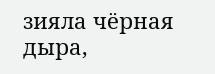зияла чёрная дыра,